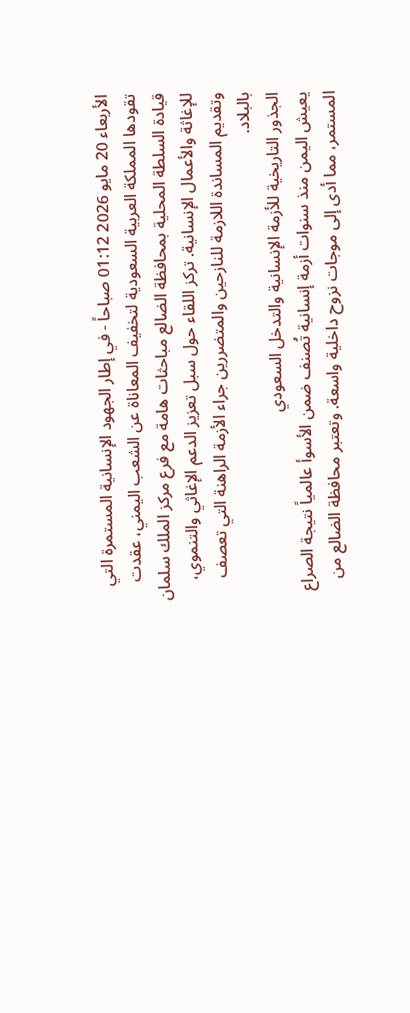الأربعاء 20 مايو 2026 01:12 صباحاً - في إطار الجهود الإنسانية المستمرة التي تقودها المملكة العربية السعودية لتخفيف المعاناة عن الشعب اليمني، عقدت قيادة السلطة المحلية بمحافظة الضالع مباحثات هامة مع فرع مركز الملك سلمان للإغاثة والأعمال الإنسانية. تركز اللقاء حول سبل تعزيز الدعم الإغاثي والتنموي، وتقديم المساندة اللازمة للنازحين والمتضررين جراء الأزمة الراهنة التي تعصف بالبلاد.
الجذور التاريخية للأزمة الإنسانية والتدخل السعودي
يعيش اليمن منذ سنوات أزمة إنسانية تُصنف ضمن الأسوأ عالمياً نتيجة الصراع المستمر، مما أدى إلى موجات نزوح داخلية واسعة. وتعتبر محافظة الضالع من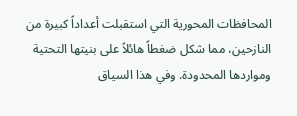المحافظات المحورية التي استقبلت أعداداً كبيرة من النازحين، مما شكل ضغطاً هائلاً على بنيتها التحتية ومواردها المحدودة. وفي هذا السياق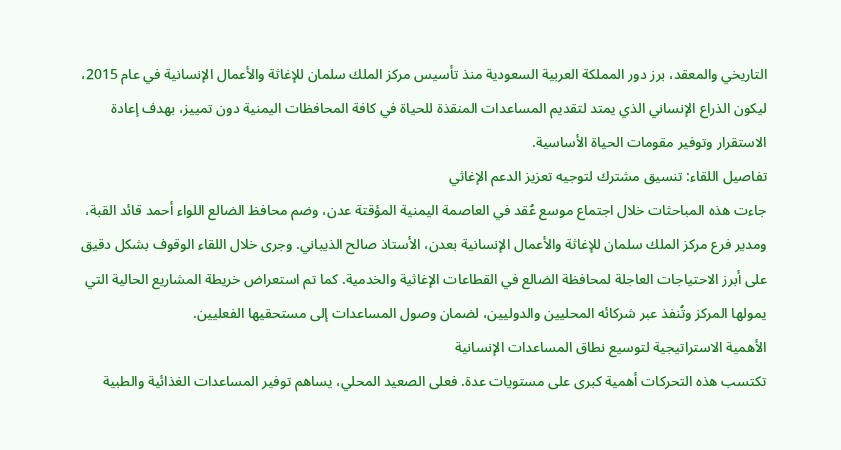التاريخي والمعقد، برز دور المملكة العربية السعودية منذ تأسيس مركز الملك سلمان للإغاثة والأعمال الإنسانية في عام 2015، ليكون الذراع الإنساني الذي يمتد لتقديم المساعدات المنقذة للحياة في كافة المحافظات اليمنية دون تمييز، بهدف إعادة الاستقرار وتوفير مقومات الحياة الأساسية.
تفاصيل اللقاء: تنسيق مشترك لتوجيه تعزيز الدعم الإغاثي
جاءت هذه المباحثات خلال اجتماع موسع عُقد في العاصمة اليمنية المؤقتة عدن، وضم محافظ الضالع اللواء أحمد قائد القبة، ومدير فرع مركز الملك سلمان للإغاثة والأعمال الإنسانية بعدن، الأستاذ صالح الذيباني. وجرى خلال اللقاء الوقوف بشكل دقيق على أبرز الاحتياجات العاجلة لمحافظة الضالع في القطاعات الإغاثية والخدمية. كما تم استعراض خريطة المشاريع الحالية التي يمولها المركز وتُنفذ عبر شركائه المحليين والدوليين، لضمان وصول المساعدات إلى مستحقيها الفعليين.
الأهمية الاستراتيجية لتوسيع نطاق المساعدات الإنسانية
تكتسب هذه التحركات أهمية كبرى على مستويات عدة. فعلى الصعيد المحلي، يساهم توفير المساعدات الغذائية والطبية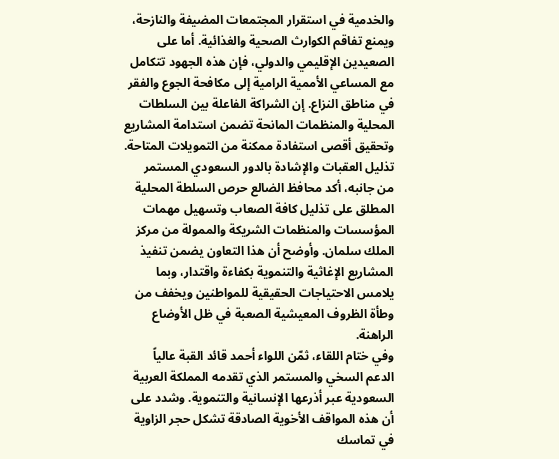والخدمية في استقرار المجتمعات المضيفة والنازحة، ويمنع تفاقم الكوارث الصحية والغذائية. أما على الصعيدين الإقليمي والدولي، فإن هذه الجهود تتكامل مع المساعي الأممية الرامية إلى مكافحة الجوع والفقر في مناطق النزاع. إن الشراكة الفاعلة بين السلطات المحلية والمنظمات المانحة تضمن استدامة المشاريع وتحقيق أقصى استفادة ممكنة من التمويلات المتاحة.
تذليل العقبات والإشادة بالدور السعودي المستمر
من جانبه، أكد محافظ الضالع حرص السلطة المحلية المطلق على تذليل كافة الصعاب وتسهيل مهمات المؤسسات والمنظمات الشريكة والممولة من مركز الملك سلمان. وأوضح أن هذا التعاون يضمن تنفيذ المشاريع الإغاثية والتنموية بكفاءة واقتدار، وبما يلامس الاحتياجات الحقيقية للمواطنين ويخفف من وطأة الظروف المعيشية الصعبة في ظل الأوضاع الراهنة.
وفي ختام اللقاء، ثمّن اللواء أحمد قائد القبة عالياً الدعم السخي والمستمر الذي تقدمه المملكة العربية السعودية عبر أذرعها الإنسانية والتنموية. وشدد على أن هذه المواقف الأخوية الصادقة تشكل حجر الزاوية في تماسك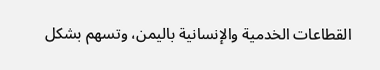القطاعات الخدمية والإنسانية باليمن، وتسهم بشكل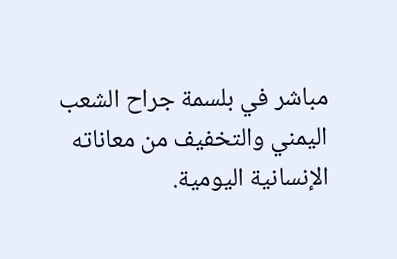مباشر في بلسمة جراح الشعب اليمني والتخفيف من معاناته الإنسانية اليومية.